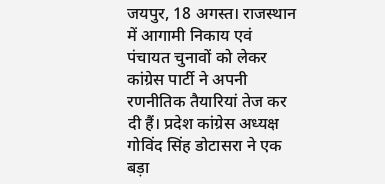जयपुर, 18 अगस्त। राजस्थान में आगामी निकाय एवं पंचायत चुनावों को लेकर कांग्रेस पार्टी ने अपनी रणनीतिक तैयारियां तेज कर दी हैं। प्रदेश कांग्रेस अध्यक्ष गोविंद सिंह डोटासरा ने एक बड़ा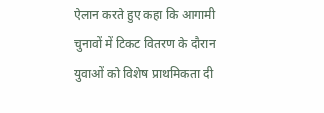ऐलान करते हुए कहा कि आगामी चुनावों में टिकट वितरण के दौरान युवाओं को विशेष प्राथमिकता दी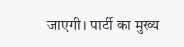जाएगी। पार्टी का मुख्य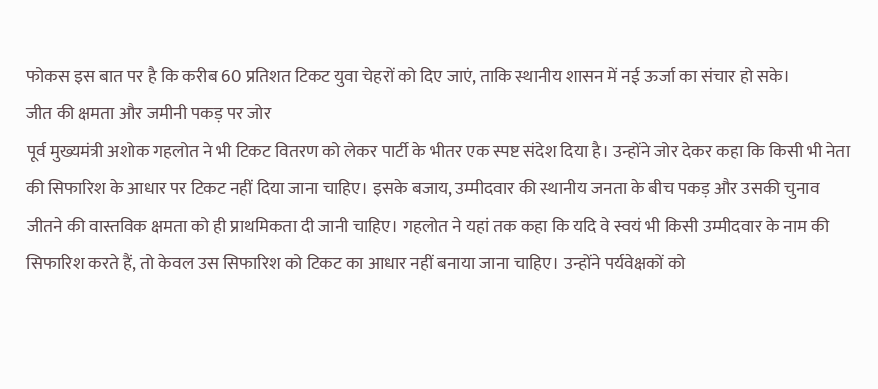फोकस इस बात पर है कि करीब 60 प्रतिशत टिकट युवा चेहरों को दिए जाएं, ताकि स्थानीय शासन में नई ऊर्जा का संचार हो सके।
जीत की क्षमता और जमीनी पकड़ पर जोर
पूर्व मुख्यमंत्री अशोक गहलोत ने भी टिकट वितरण को लेकर पार्टी के भीतर एक स्पष्ट संदेश दिया है। उन्होंने जोर देकर कहा कि किसी भी नेता की सिफारिश के आधार पर टिकट नहीं दिया जाना चाहिए। इसके बजाय, उम्मीदवार की स्थानीय जनता के बीच पकड़ और उसकी चुनाव जीतने की वास्तविक क्षमता को ही प्राथमिकता दी जानी चाहिए। गहलोत ने यहां तक कहा कि यदि वे स्वयं भी किसी उम्मीदवार के नाम की सिफारिश करते हैं, तो केवल उस सिफारिश को टिकट का आधार नहीं बनाया जाना चाहिए। उन्होंने पर्यवेक्षकों को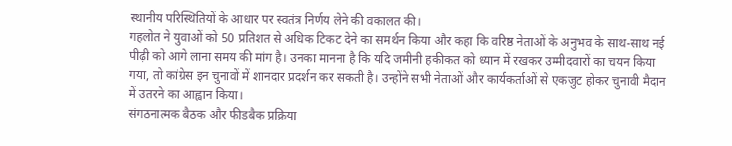स्थानीय परिस्थितियों के आधार पर स्वतंत्र निर्णय लेने की वकालत की।
गहलोत ने युवाओं को 50 प्रतिशत से अधिक टिकट देने का समर्थन किया और कहा कि वरिष्ठ नेताओं के अनुभव के साथ-साथ नई पीढ़ी को आगे लाना समय की मांग है। उनका मानना है कि यदि जमीनी हकीकत को ध्यान में रखकर उम्मीदवारों का चयन किया गया, तो कांग्रेस इन चुनावों में शानदार प्रदर्शन कर सकती है। उन्होंने सभी नेताओं और कार्यकर्ताओं से एकजुट होकर चुनावी मैदान में उतरने का आह्वान किया।
संगठनात्मक बैठक और फीडबैक प्रक्रिया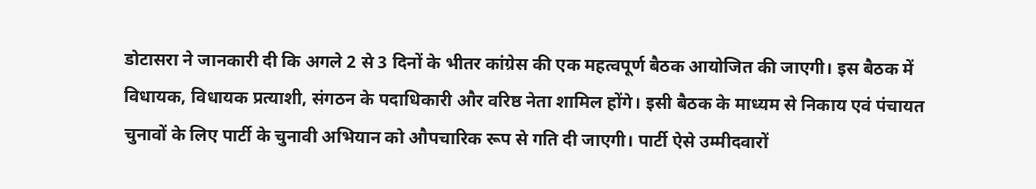डोटासरा ने जानकारी दी कि अगले 2 से 3 दिनों के भीतर कांग्रेस की एक महत्वपूर्ण बैठक आयोजित की जाएगी। इस बैठक में विधायक, विधायक प्रत्याशी, संगठन के पदाधिकारी और वरिष्ठ नेता शामिल होंगे। इसी बैठक के माध्यम से निकाय एवं पंचायत चुनावों के लिए पार्टी के चुनावी अभियान को औपचारिक रूप से गति दी जाएगी। पार्टी ऐसे उम्मीदवारों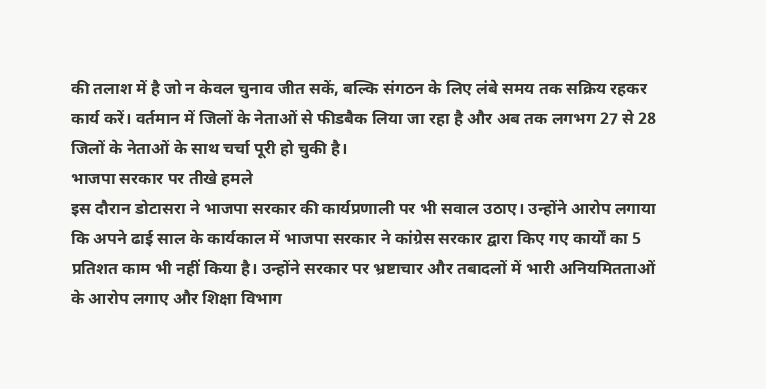की तलाश में है जो न केवल चुनाव जीत सकें, बल्कि संगठन के लिए लंबे समय तक सक्रिय रहकर कार्य करें। वर्तमान में जिलों के नेताओं से फीडबैक लिया जा रहा है और अब तक लगभग 27 से 28 जिलों के नेताओं के साथ चर्चा पूरी हो चुकी है।
भाजपा सरकार पर तीखे हमले
इस दौरान डोटासरा ने भाजपा सरकार की कार्यप्रणाली पर भी सवाल उठाए। उन्होंने आरोप लगाया कि अपने ढाई साल के कार्यकाल में भाजपा सरकार ने कांग्रेस सरकार द्वारा किए गए कार्यों का 5 प्रतिशत काम भी नहीं किया है। उन्होंने सरकार पर भ्रष्टाचार और तबादलों में भारी अनियमितताओं के आरोप लगाए और शिक्षा विभाग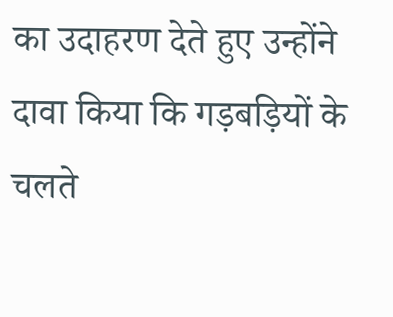का उदाहरण देते हुए उन्होंने दावा किया कि गड़बड़ियों के चलते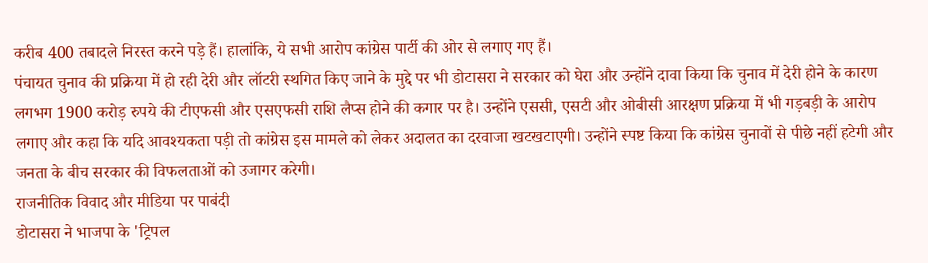करीब 400 तबादले निरस्त करने पड़े हैं। हालांकि, ये सभी आरोप कांग्रेस पार्टी की ओर से लगाए गए हैं।
पंचायत चुनाव की प्रक्रिया में हो रही देरी और लॉटरी स्थगित किए जाने के मुद्दे पर भी डोटासरा ने सरकार को घेरा और उन्होंने दावा किया कि चुनाव में देरी होने के कारण लगभग 1900 करोड़ रुपये की टीएफसी और एसएफसी राशि लैप्स होने की कगार पर है। उन्होंने एससी, एसटी और ओबीसी आरक्षण प्रक्रिया में भी गड़बड़ी के आरोप लगाए और कहा कि यदि आवश्यकता पड़ी तो कांग्रेस इस मामले को लेकर अदालत का दरवाजा खटखटाएगी। उन्होंने स्पष्ट किया कि कांग्रेस चुनावों से पीछे नहीं हटेगी और जनता के बीच सरकार की विफलताओं को उजागर करेगी।
राजनीतिक विवाद और मीडिया पर पाबंदी
डोटासरा ने भाजपा के 'ट्रिपल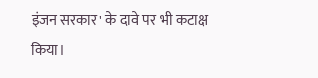इंजन सरकार' के दावे पर भी कटाक्ष किया।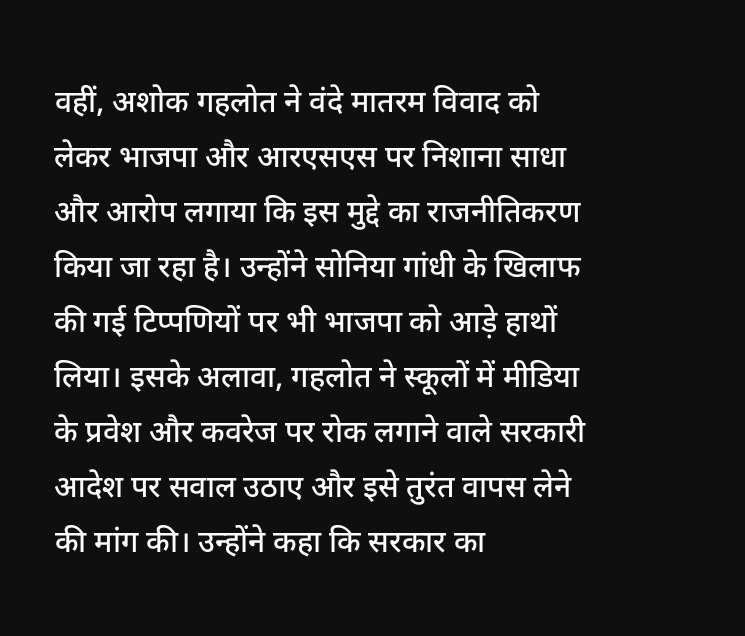वहीं, अशोक गहलोत ने वंदे मातरम विवाद को लेकर भाजपा और आरएसएस पर निशाना साधा और आरोप लगाया कि इस मुद्दे का राजनीतिकरण किया जा रहा है। उन्होंने सोनिया गांधी के खिलाफ की गई टिप्पणियों पर भी भाजपा को आड़े हाथों लिया। इसके अलावा, गहलोत ने स्कूलों में मीडिया के प्रवेश और कवरेज पर रोक लगाने वाले सरकारी आदेश पर सवाल उठाए और इसे तुरंत वापस लेने की मांग की। उन्होंने कहा कि सरकार का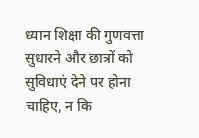ध्यान शिक्षा की गुणवत्ता सुधारने और छात्रों को सुविधाएं देने पर होना चाहिए, न कि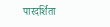पारदर्शिता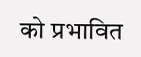को प्रभावित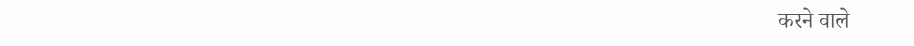करने वाले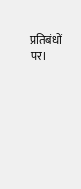प्रतिबंधों पर।